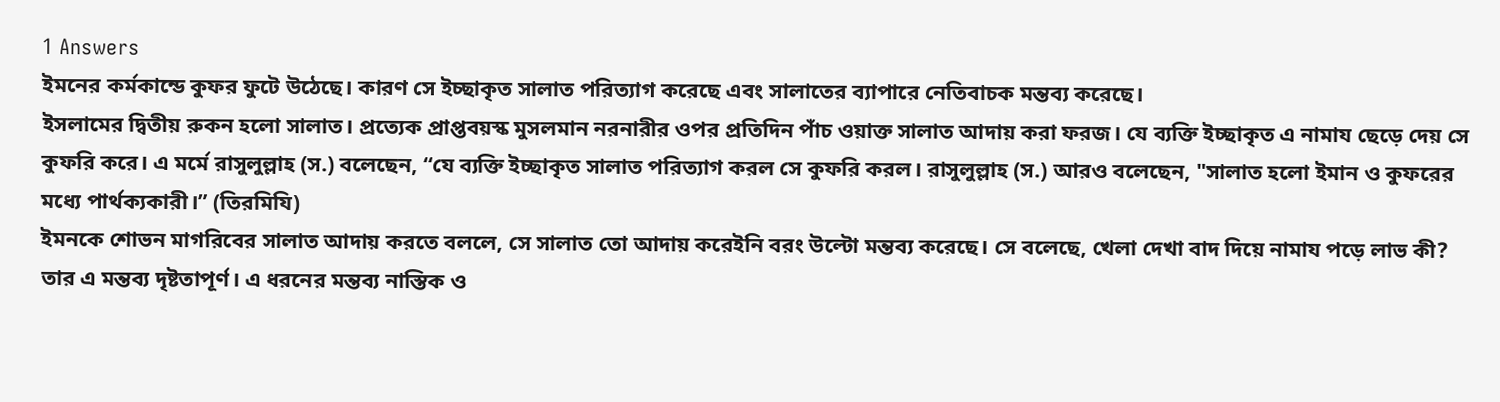1 Answers
ইমনের কর্মকান্ডে কুফর ফুটে উঠেছে। কারণ সে ইচ্ছাকৃত সালাত পরিত্যাগ করেছে এবং সালাতের ব্যাপারে নেতিবাচক মন্তব্য করেছে।
ইসলামের দ্বিতীয় রুকন হলো সালাত। প্রত্যেক প্রাপ্তবয়স্ক মুসলমান নরনারীর ওপর প্রতিদিন পাঁচ ওয়াক্ত সালাত আদায় করা ফরজ। যে ব্যক্তি ইচ্ছাকৃত এ নামায ছেড়ে দেয় সে কুফরি করে। এ মর্মে রাসুলুল্লাহ (স.) বলেছেন, “যে ব্যক্তি ইচ্ছাকৃত সালাত পরিত্যাগ করল সে কুফরি করল। রাসুলুল্লাহ (স.) আরও বলেছেন, "সালাত হলো ইমান ও কুফরের মধ্যে পার্থক্যকারী।” (তিরমিযি)
ইমনকে শোভন মাগরিবের সালাত আদায় করতে বললে, সে সালাত তো আদায় করেইনি বরং উল্টো মন্তব্য করেছে। সে বলেছে, খেলা দেখা বাদ দিয়ে নামায পড়ে লাভ কী? তার এ মন্তব্য দৃষ্টতাপূর্ণ। এ ধরনের মন্তব্য নাস্তিক ও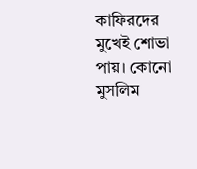কাফিরদের মুখেই শোভা পায়। কোনো মুসলিম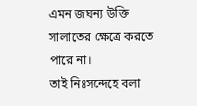এমন জঘন্য উক্তি সালাতের ক্ষেত্রে করতে পারে না।
তাই নিঃসন্দেহে বলা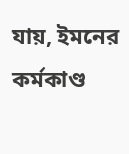যায়, ইমনের কর্মকাণ্ড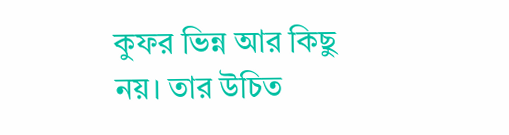কুফর ভিন্ন আর কিছু নয়। তার উচিত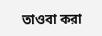তাওবা করা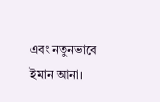এবং নতুনভাবে ইমান আনা।